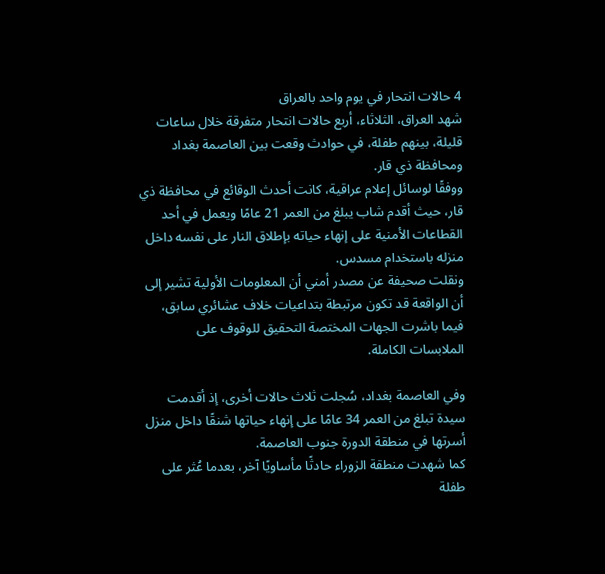4 حالات انتحار في يوم واحد بالعراق
شهد العراق، الثلاثاء، أربع حالات انتحار متفرقة خلال ساعات قليلة، بينهم طفلة، في حوادث وقعت بين العاصمة بغداد ومحافظة ذي قار.
ووفقًا لوسائل إعلام عراقية، كانت أحدث الوقائع في محافظة ذي قار، حيث أقدم شاب يبلغ من العمر 21 عامًا ويعمل في أحد القطاعات الأمنية على إنهاء حياته بإطلاق النار على نفسه داخل منزله باستخدام مسدس.
ونقلت صحيفة عن مصدر أمني أن المعلومات الأولية تشير إلى أن الواقعة قد تكون مرتبطة بتداعيات خلاف عشائري سابق، فيما باشرت الجهات المختصة التحقيق للوقوف على الملابسات الكاملة.

وفي العاصمة بغداد، سُجلت ثلاث حالات أخرى، إذ أقدمت سيدة تبلغ من العمر 34 عامًا على إنهاء حياتها شنقًا داخل منزل أسرتها في منطقة الدورة جنوب العاصمة.
كما شهدت منطقة الزوراء حادثًا مأساويًا آخر، بعدما عُثر على طفلة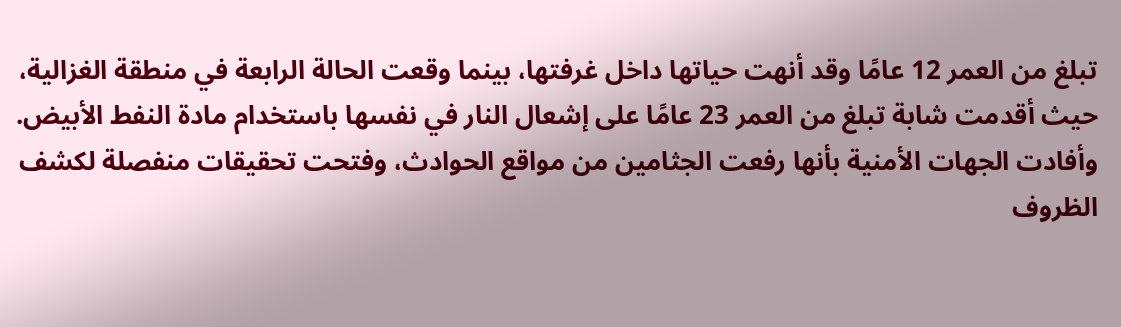تبلغ من العمر 12 عامًا وقد أنهت حياتها داخل غرفتها، بينما وقعت الحالة الرابعة في منطقة الغزالية، حيث أقدمت شابة تبلغ من العمر 23 عامًا على إشعال النار في نفسها باستخدام مادة النفط الأبيض.
وأفادت الجهات الأمنية بأنها رفعت الجثامين من مواقع الحوادث، وفتحت تحقيقات منفصلة لكشف الظروف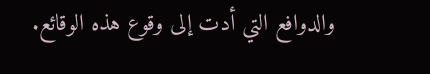والدوافع التي أدت إلى وقوع هذه الوقائع.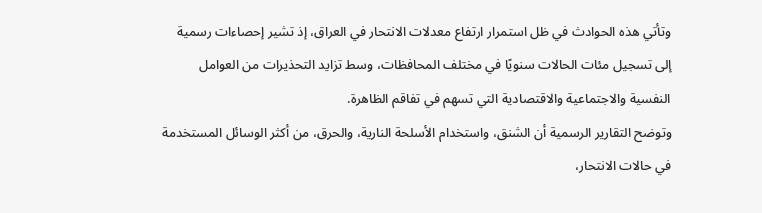وتأتي هذه الحوادث في ظل استمرار ارتفاع معدلات الانتحار في العراق، إذ تشير إحصاءات رسمية إلى تسجيل مئات الحالات سنويًا في مختلف المحافظات، وسط تزايد التحذيرات من العوامل النفسية والاجتماعية والاقتصادية التي تسهم في تفاقم الظاهرة.
وتوضح التقارير الرسمية أن الشنق، واستخدام الأسلحة النارية، والحرق، من أكثر الوسائل المستخدمة في حالات الانتحار،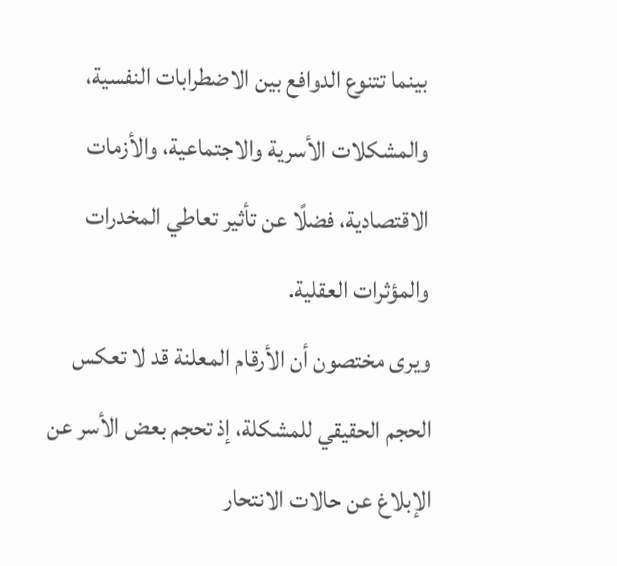بينما تتنوع الدوافع بين الاضطرابات النفسية، والمشكلات الأسرية والاجتماعية، والأزمات الاقتصادية، فضلًا عن تأثير تعاطي المخدرات والمؤثرات العقلية.
ويرى مختصون أن الأرقام المعلنة قد لا تعكس الحجم الحقيقي للمشكلة، إذ تحجم بعض الأسر عن الإبلاغ عن حالات الانتحار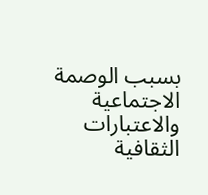بسبب الوصمة الاجتماعية والاعتبارات الثقافية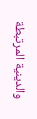والدينية المرتبطة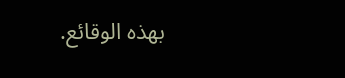بهذه الوقائع.